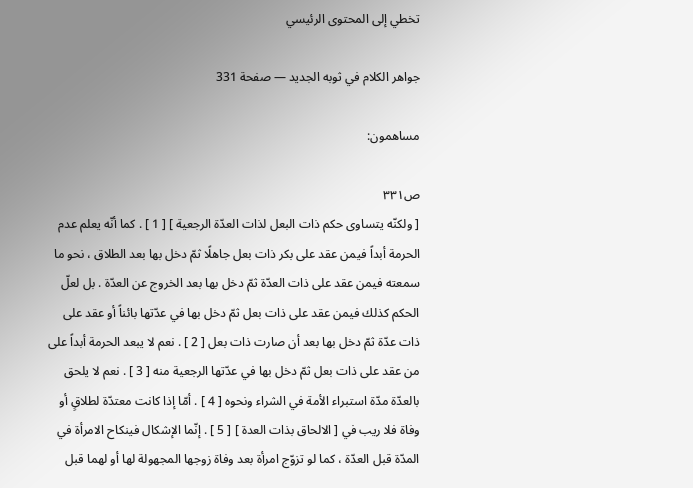تخطي إلى المحتوى الرئيسي

جواهر الكلام في ثوبه الجديد — صفحة 331

مساهمون:

ص٣٣١
[ ولكنّه يتساوى حكم ذات البعل لذات العدّة الرجعية ] [ 1 ] . كما أنّه يعلم عدم الحرمة أبداً فيمن عقد على بكر ذات بعل جاهلًا ثمّ دخل بها بعد الطلاق ، نحو ما سمعته فيمن عقد على ذات العدّة ثمّ دخل بها بعد الخروج عن العدّة . بل لعلّ الحكم كذلك فيمن عقد على ذات بعل ثمّ دخل بها في عدّتها بائناً أو عقد على ذات عدّة ثمّ دخل بها بعد أن صارت ذات بعل [ 2 ] . نعم لا يبعد الحرمة أبداً على من عقد على ذات بعل ثمّ دخل بها في عدّتها الرجعية منه [ 3 ] . نعم لا يلحق بالعدّة مدّة استبراء الأمة في الشراء ونحوه [ 4 ] . أمّا إذا كانت معتدّة لطلاقٍ أو وفاة فلا ريب في [ الالحاق بذات العدة ] [ 5 ] . إنّما الإشكال فينكاح الامرأة في المدّة قبل العدّة ، كما لو تزوّج امرأة بعد وفاة زوجها المجهولة لها أو لهما قبل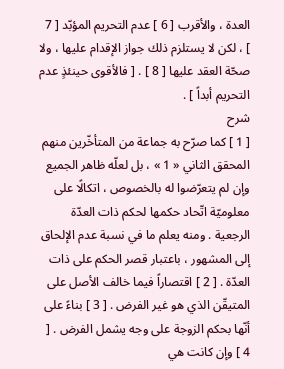العدة ، والأقرب [ 6 ] عدم التحريم المؤبّد [ 7 ] ، لكن لا يستلزم ذلك جواز الإقدام عليها ، ولا صحّة العقد عليها [ 8 ] . [ فالأقوى حينئذٍ عدم التحريم أبداً ] .
شرح
[ 1 ] كما صرّح به جماعة من المتأخّرين منهم المحقق الثاني « 1 » ، بل لعلّه ظاهر الجميع وإن لم يتعرّضوا له بالخصوص ، اتكالًا على معلوميّة اتّحاد حكمها لحكم ذات العدّة الرجعية . ومنه يعلم ما في نسبة عدم الإلحاق إلى المشهور ، باعتبار قصر الحكم على ذات العدّة . [ 2 ] اقتصاراً فيما خالف الأصل على المتيقّن الذي هو غير الفرض . [ 3 ] بناءً على أنّها بحكم الزوجة على وجه يشمل الفرض . [ 4 ] وإن كانت هي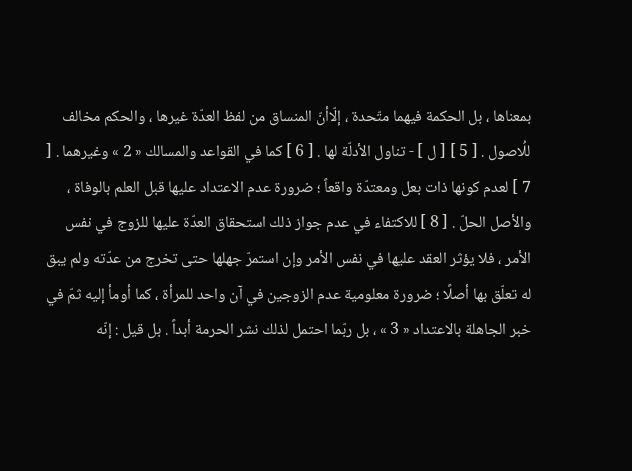بمعناها ، بل الحكمة فيهما متّحدة ، إلّاأنّ المنساق من لفظ العدّة غيرها ، والحكم مخالف للُاصول . [ 5 ] [ ل ] - تناول الأدلّة لها . [ 6 ] كما في القواعد والمسالك « 2 » وغيرهما . [ 7 ] لعدم كونها ذات بعل ومعتدّة واقعاً ؛ ضرورة عدم الاعتداد عليها قبل العلم بالوفاة ، والأصل الحلّ . [ 8 ] للاكتفاء في عدم جواز ذلك استحقاق العدّة عليها للزوج في نفس الأمر ، فلا يؤثر العقد عليها في نفس الأمر وإن استمرّ جهلها حتى تخرج من عدّته ولم يبق له تعلّق بها أصلًا ؛ ضرورة معلومية عدم الزوجين في آن واحد للمرأة ، كما أومأ إليه ثمّ في خبر الجاهلة بالاعتداد « 3 » ، بل ربّما احتمل لذلك نشر الحرمة أبداً . بل قيل : إنّه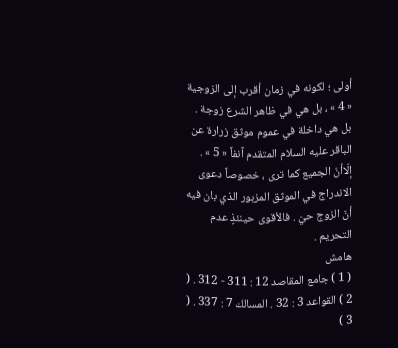أولى ؛ لكونه في زمان أقرب إلى الزوجية « 4 » ، بل هي في ظاهر الشرع زوجة . بل هي داخلة في عموم موثق زرارة عن الباقر عليه السلام المتقدم آنفاً « 5 » . إلّاأنّ الجميع كما ترى ، خصوصاً دعوى الاندراج في الموثق المزبور الذي بان فيه أنّ الزوج حيّ . فالأقوى حينئذٍ عدم التحريم .
هامش
( 1 ) جامع المقاصد 12 : 311 - 312 . ( 2 ) القواعد 3 : 32 . المسالك 7 : 337 . ( 3 )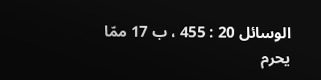الوسائل 20 : 455 ، ب 17 ممّا يحرم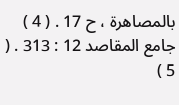بالمصاهرة ، ح 17 . ( 4 ) جامع المقاصد 12 : 313 . ( 5 )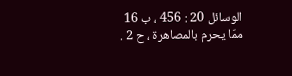الوسائل 20 : 456 ، ب 16 ممّا يحرم بالمصاهرة ، ح 2 .